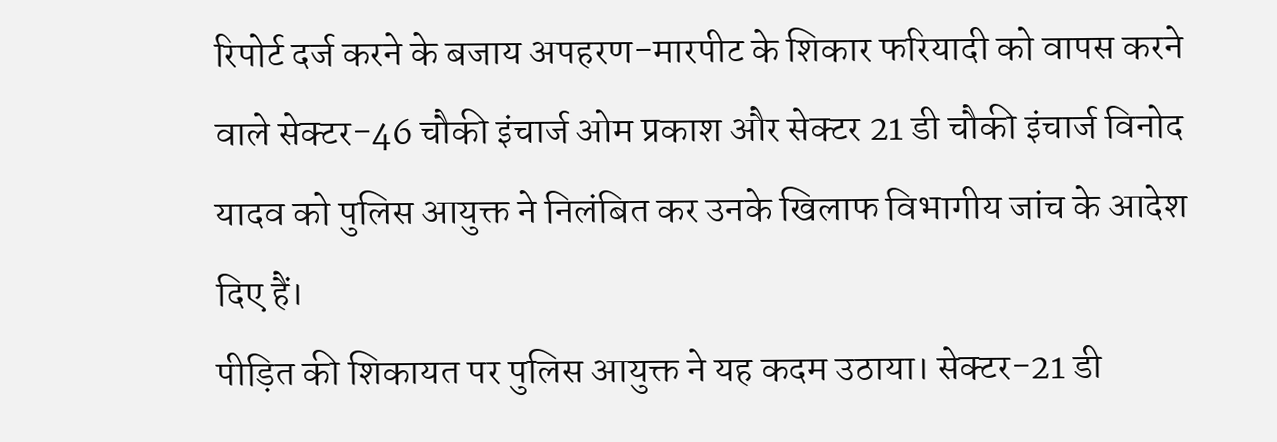रिपोर्ट दर्ज करने के बजाय अपहरण-मारपीट के शिकार फरियादी को वापस करने वाले सेक्टर-46 चौकी इंचार्ज ओम प्रकाश और सेक्टर 21 डी चौकी इंचार्ज विनोद यादव को पुलिस आयुक्त ने निलंबित कर उनके खिलाफ विभागीय जांच के आदेश दिए हैं।
पीड़ित की शिकायत पर पुलिस आयुक्त ने यह कदम उठाया। सेक्टर-21 डी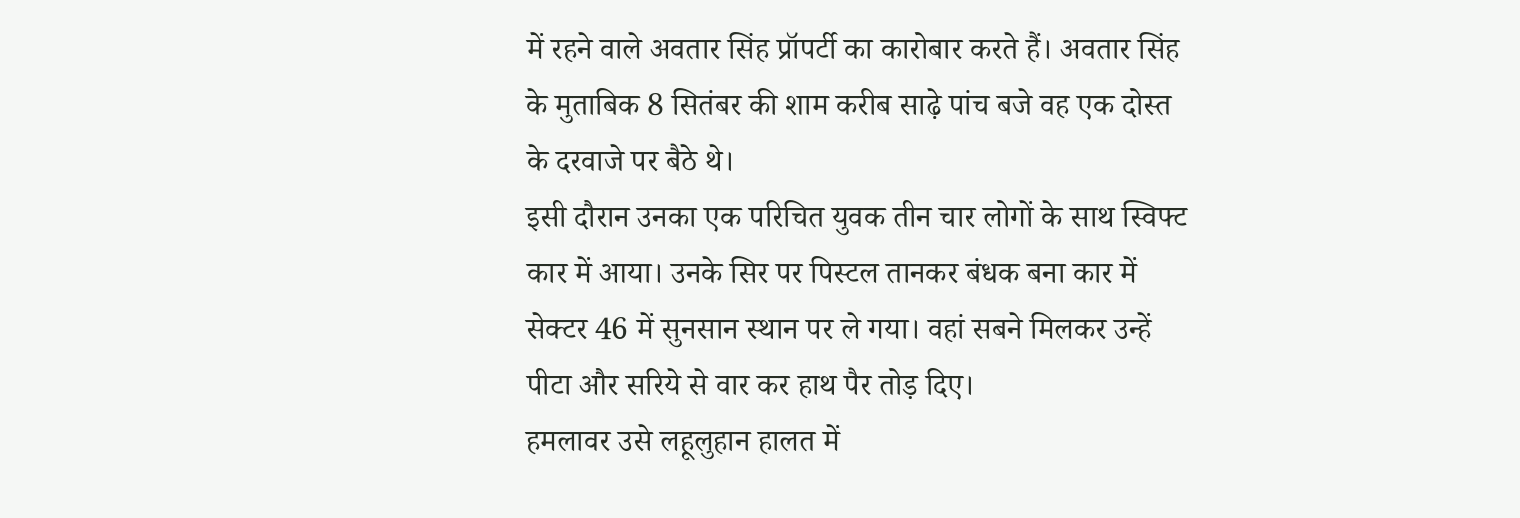में रहने वाले अवतार सिंह प्रॉपर्टी का कारोबार करते हैं। अवतार सिंह के मुताबिक 8 सितंबर की शाम करीब साढ़े पांच बजे वह एक दोस्त के दरवाजे पर बैठे थे।
इसी दौरान उनका एक परिचित युवक तीन चार लोगों के साथ स्विफ्ट कार में आया। उनके सिर पर पिस्टल तानकर बंधक बना कार में सेक्टर 46 में सुनसान स्थान पर ले गया। वहां सबने मिलकर उन्हें पीटा और सरिये से वार कर हाथ पैर तोड़ दिए।
हमलावर उसे लहूलुहान हालत में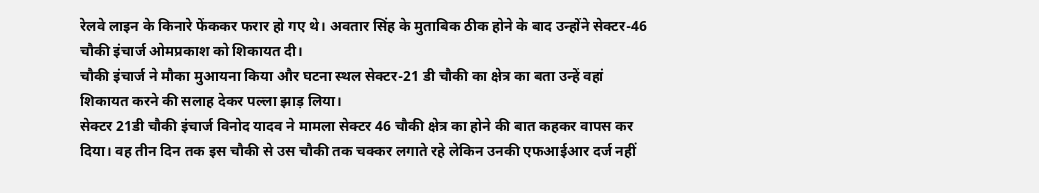रेलवे लाइन के किनारे फेंककर फरार हो गए थे। अवतार सिंह के मुताबिक ठीक होने के बाद उन्होंने सेक्टर-46 चौकी इंचार्ज ओमप्रकाश को शिकायत दी।
चौकी इंचार्ज ने मौका मुआयना किया और घटना स्थल सेक्टर-21 डी चौकी का क्षेत्र का बता उन्हें वहां शिकायत करने की सलाह देकर पल्ला झाड़ लिया।
सेक्टर 21डी चौकी इंचार्ज विनोद यादव ने मामला सेक्टर 46 चौकी क्षेत्र का होने की बात कहकर वापस कर दिया। वह तीन दिन तक इस चौकी से उस चौकी तक चक्कर लगाते रहे लेकिन उनकी एफआईआर दर्ज नहीं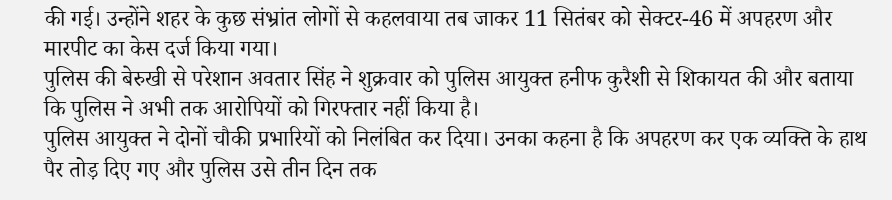की गई। उन्होंने शहर के कुछ संभ्रांत लोगों से कहलवाया तब जाकर 11 सितंबर को सेक्टर-46 में अपहरण और मारपीट का केस दर्ज किया गया।
पुलिस की बेरुखी से परेशान अवतार सिंह ने शुक्रवार को पुलिस आयुक्त हनीफ कुरैशी से शिकायत की और बताया कि पुलिस ने अभी तक आरोपियों को गिरफ्तार नहीं किया है।
पुलिस आयुक्त ने दोनों चौकी प्रभारियों को निलंबित कर दिया। उनका कहना है कि अपहरण कर एक व्यक्ति के हाथ पैर तोड़ दिए गए और पुलिस उसे तीन दिन तक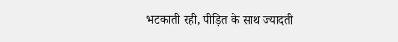भटकाती रही, पीड़ित के साथ ज्यादती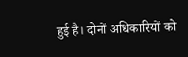हुई है। दोनों अधिकारियों को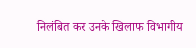निलंबित कर उनके खिलाफ विभागीय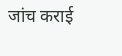जांच कराई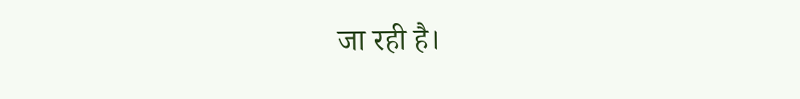जा रही है।